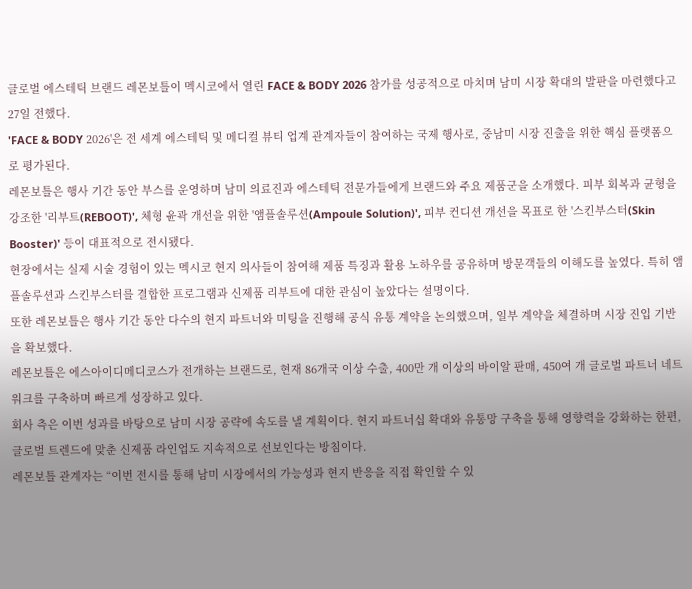글로벌 에스테틱 브랜드 레몬보틀이 멕시코에서 열린 FACE & BODY 2026 참가를 성공적으로 마치며 남미 시장 확대의 발판을 마련했다고 27일 전했다.
'FACE & BODY 2026'은 전 세계 에스테틱 및 메디컬 뷰티 업계 관계자들이 참여하는 국제 행사로, 중남미 시장 진출을 위한 핵심 플랫폼으로 평가된다.
레몬보틀은 행사 기간 동안 부스를 운영하며 남미 의료진과 에스테틱 전문가들에게 브랜드와 주요 제품군을 소개했다. 피부 회복과 균형을 강조한 '리부트(REBOOT)', 체형 윤곽 개선을 위한 '앰플솔루션(Ampoule Solution)', 피부 컨디션 개선을 목표로 한 '스킨부스터(Skin Booster)' 등이 대표적으로 전시됐다.
현장에서는 실제 시술 경험이 있는 멕시코 현지 의사들이 참여해 제품 특징과 활용 노하우를 공유하며 방문객들의 이해도를 높였다. 특히 앰플솔루션과 스킨부스터를 결합한 프로그램과 신제품 리부트에 대한 관심이 높았다는 설명이다.
또한 레몬보틀은 행사 기간 동안 다수의 현지 파트너와 미팅을 진행해 공식 유통 계약을 논의했으며, 일부 계약을 체결하며 시장 진입 기반을 확보했다.
레몬보틀은 에스아이디메디코스가 전개하는 브랜드로, 현재 86개국 이상 수출, 400만 개 이상의 바이알 판매, 450여 개 글로벌 파트너 네트워크를 구축하며 빠르게 성장하고 있다.
회사 측은 이번 성과를 바탕으로 남미 시장 공략에 속도를 낼 계획이다. 현지 파트너십 확대와 유통망 구축을 통해 영향력을 강화하는 한편, 글로벌 트렌드에 맞춘 신제품 라인업도 지속적으로 선보인다는 방침이다.
레몬보틀 관계자는 “이번 전시를 통해 남미 시장에서의 가능성과 현지 반응을 직접 확인할 수 있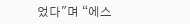었다"며 “에스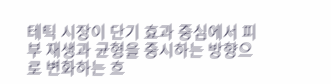테틱 시장이 단기 효과 중심에서 피부 재생과 균형을 중시하는 방향으로 변화하는 흐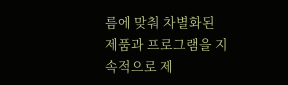름에 맞춰 차별화된 제품과 프로그램을 지속적으로 제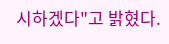시하겠다"고 밝혔다.